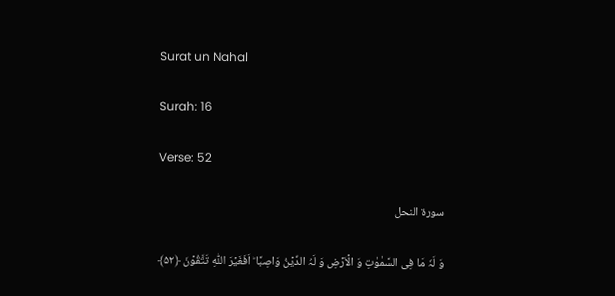Surat un Nahal

Surah: 16

Verse: 52

سورة النحل

وَ لَہٗ مَا فِی السَّمٰوٰتِ وَ الۡاَرۡضِ وَ لَہُ الدِّیۡنُ وَاصِبًا ؕ اَفَغَیۡرَ اللّٰہِ تَتَّقُوۡنَ ﴿۵۲﴾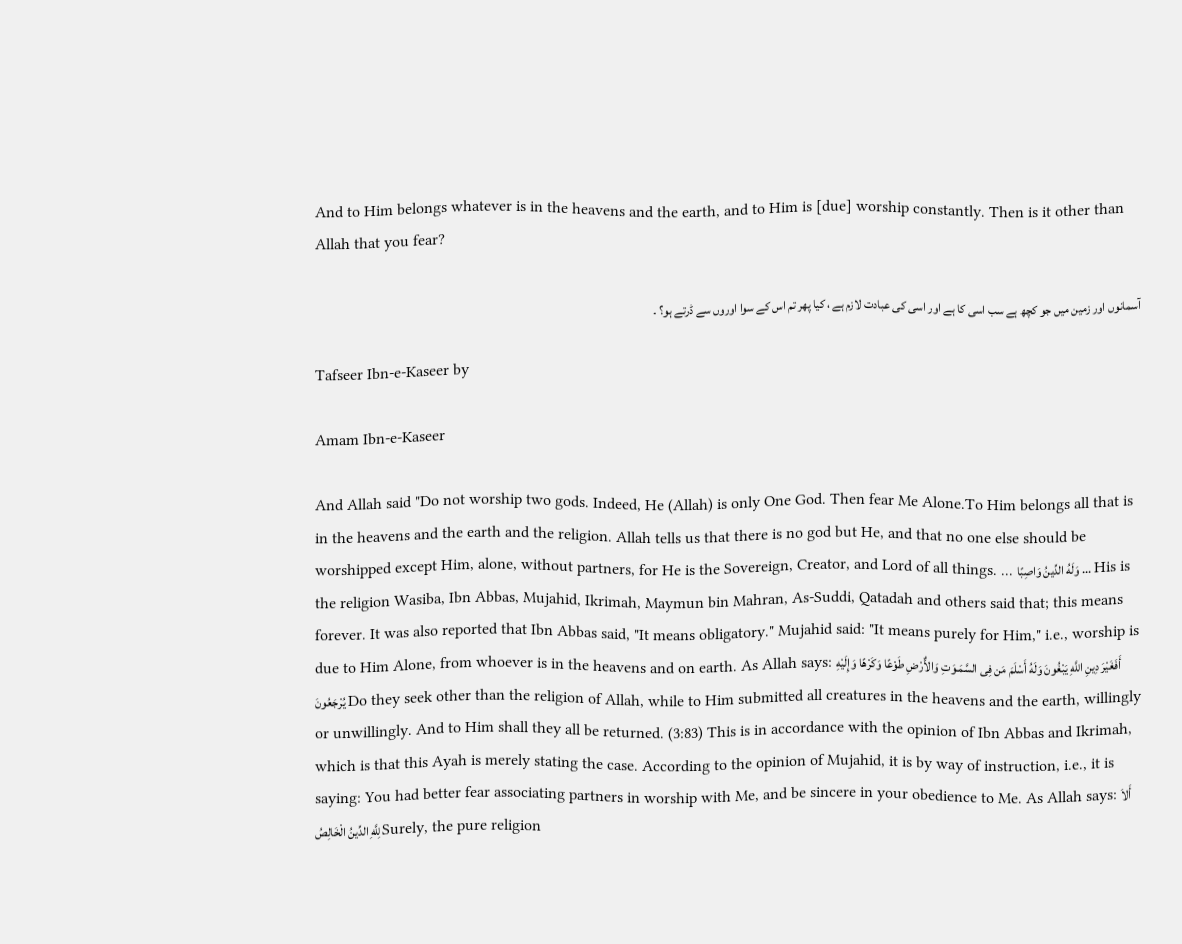And to Him belongs whatever is in the heavens and the earth, and to Him is [due] worship constantly. Then is it other than Allah that you fear?

آسمانوں اور زمین میں جو کچھ ہے سب اسی کا ہے اور اسی کی عبادت لازم ہے ، کیا پھر تم اس کے سوا اوروں سے ڈرتے ہو؟ ۔

Tafseer Ibn-e-Kaseer by

Amam Ibn-e-Kaseer

And Allah said "Do not worship two gods. Indeed, He (Allah) is only One God. Then fear Me Alone.To Him belongs all that is in the heavens and the earth and the religion. Allah tells us that there is no god but He, and that no one else should be worshipped except Him, alone, without partners, for He is the Sovereign, Creator, and Lord of all things. ... وَلَهُ الدِّينُ وَاصِبًا ... His is the religion Wasiba, Ibn Abbas, Mujahid, Ikrimah, Maymun bin Mahran, As-Suddi, Qatadah and others said that; this means forever. It was also reported that Ibn Abbas said, "It means obligatory." Mujahid said: "It means purely for Him," i.e., worship is due to Him Alone, from whoever is in the heavens and on earth. As Allah says: أَفَغَيْرَ دِينِ اللَّهِ يَبْغُونَ وَلَهُ أَسْلَمَ مَن فِى السَّمَـوَتِ وَالاٌّرْضِ طَوْعًا وَكَرْهًا وَإِلَيْهِ يُرْجَعُونَ Do they seek other than the religion of Allah, while to Him submitted all creatures in the heavens and the earth, willingly or unwillingly. And to Him shall they all be returned. (3:83) This is in accordance with the opinion of Ibn Abbas and Ikrimah, which is that this Ayah is merely stating the case. According to the opinion of Mujahid, it is by way of instruction, i.e., it is saying: You had better fear associating partners in worship with Me, and be sincere in your obedience to Me. As Allah says: أَلاَ لِلَّهِ الدِّينُ الْخَالِصُ Surely, the pure religion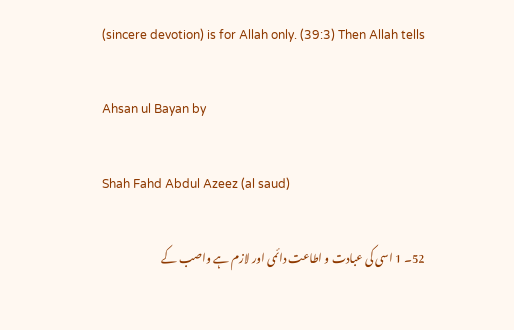(sincere devotion) is for Allah only. (39:3) Then Allah tells

Ahsan ul Bayan by

Shah Fahd Abdul Azeez (al saud)

52۔ 1 اسی کی عبادت و اطاعت دائمی اور لازم ہے واصب کے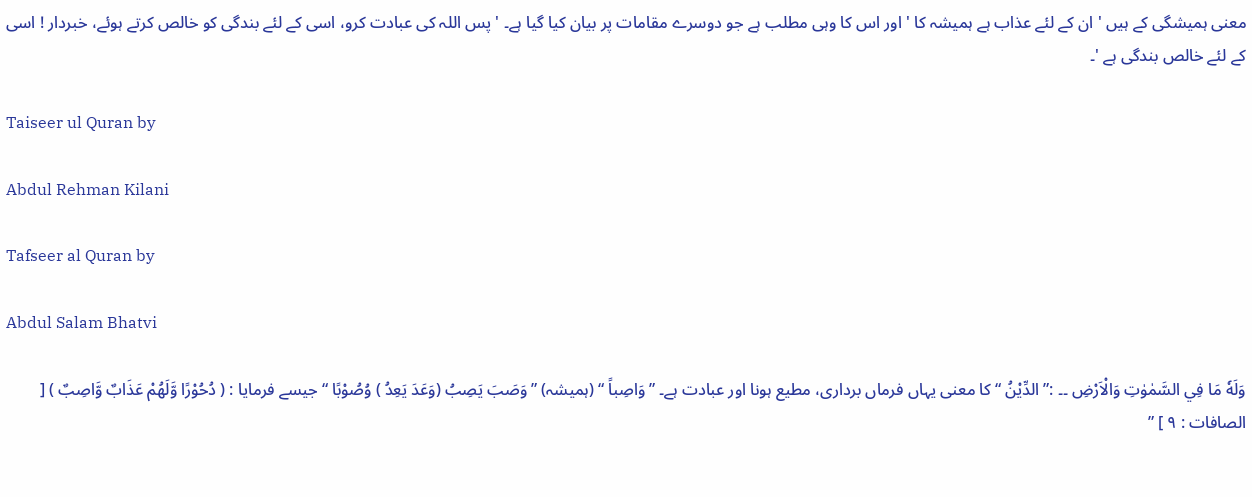معنی ہمیشگی کے ہیں ' ان کے لئے عذاب ہے ہمیشہ کا ' اور اس کا وہی مطلب ہے جو دوسرے مقامات پر بیان کیا گیا ہے۔ ' پس اللہ کی عبادت کرو، اسی کے لئے بندگی کو خالص کرتے ہوئے، خبردار ! اسی کے لئے خالص بندگی ہے '۔

Taiseer ul Quran by

Abdul Rehman Kilani

Tafseer al Quran by

Abdul Salam Bhatvi

وَلَهٗ مَا فِي السَّمٰوٰتِ وَالْاَرْضِ ۔۔ :” الدِّيْنُ “ کا معنی یہاں فرماں برداری، مطیع ہونا اور عبادت ہے۔ ” وَاصِباً “ (ہمیشہ) ” وَصَبَ یَصِبُ (وَعَدَ یَعِدُ ) وُصُوْبًا “ جیسے فرمایا : ( دُحُوْرًا وَّلَهُمْ عَذَابٌ وَّاصِبٌ ) [ الصافات : ٩ ] ”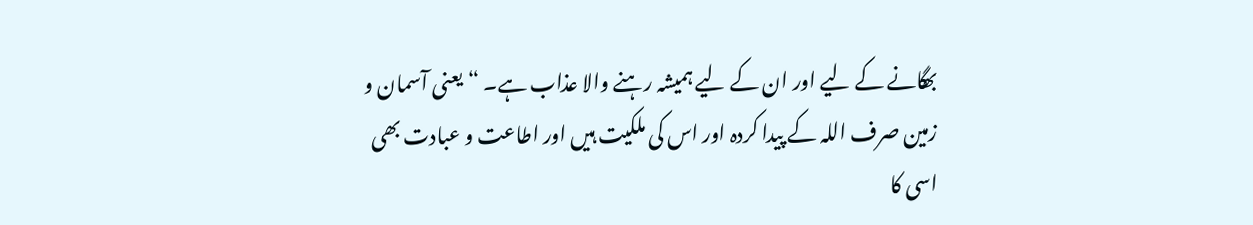بھگانے کے لیے اور ان کے لیے ہمیشہ رہنے والا عذاب ہے۔ “ یعنی آسمان و زمین صرف اللہ کے پیدا کردہ اور اس کی ملکیت ہیں اور اطاعت و عبادت بھی اسی کا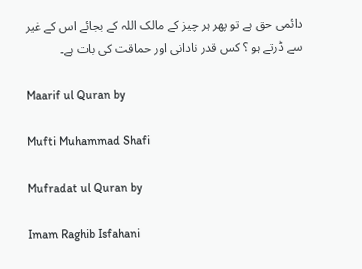دائمی حق ہے تو پھر ہر چیز کے مالک اللہ کے بجائے اس کے غیر سے ڈرتے ہو ؟ کس قدر نادانی اور حماقت کی بات ہے۔

Maarif ul Quran by

Mufti Muhammad Shafi

Mufradat ul Quran by

Imam Raghib Isfahani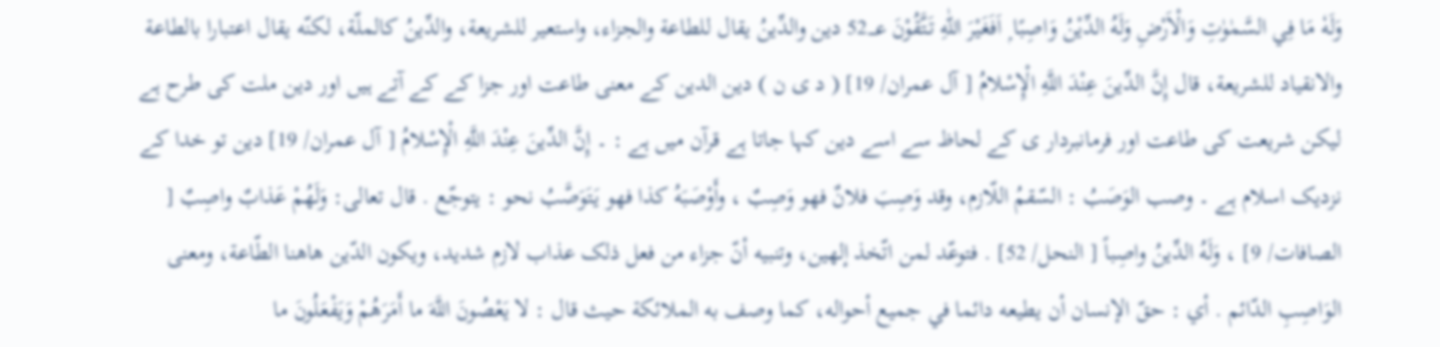وَلَهٗ مَا فِي السَّمٰوٰتِ وَالْاَرْضِ وَلَهُ الدِّيْنُ وَاصِبًا ۭ اَفَغَيْرَ اللّٰهِ تَتَّقُوْنَ 52؀ دين والدِّينُ يقال للطاعة والجزاء، واستعیر للشریعة، والدِّينُ کالملّة، لكنّه يقال اعتبارا بالطاعة والانقیاد للشریعة، قال إِنَّ الدِّينَ عِنْدَ اللَّهِ الْإِسْلامُ [ آل عمران/ 19] ( د ی ن ) دين الدین کے معنی طاعت اور جزا کے کے آتے ہیں اور دین ملت کی طرح ہے لیکن شریعت کی طاعت اور فرمانبردار ی کے لحاظ سے اسے دین کہا جاتا ہے قرآن میں ہے : ۔ إِنَّ الدِّينَ عِنْدَ اللَّهِ الْإِسْلامُ [ آل عمران/ 19] دین تو خدا کے نزدیک اسلام ہے ۔ وصب الوَصَبُ : السّقمُ اللّازم، وقد وَصِبَ فلانٌ فهو وَصِبٌ ، وأَوْصَبَهُ كذا فهو يَتَوَصَّبُ نحو : يتوجّع . قال تعالی: وَلَهُمْ عَذابٌ واصِبٌ [ الصافات/ 9] ، وَلَهُ الدِّينُ واصِباً [ النحل/ 52] . فتوعّد لمن اتّخذ إلهين، وتنبيه أنّ جزاء من فعل ذلک عذاب لازم شدید، ويكون الدّين هاهنا الطّاعة، ومعنی الوَاصِبِ الدّائم . أي : حقّ الإنسان أن يطيعه دائما في جمیع أحواله، كما وصف به الملائكة حيث قال : لا يَعْصُونَ اللَّهَ ما أَمَرَهُمْ وَيَفْعَلُونَ ما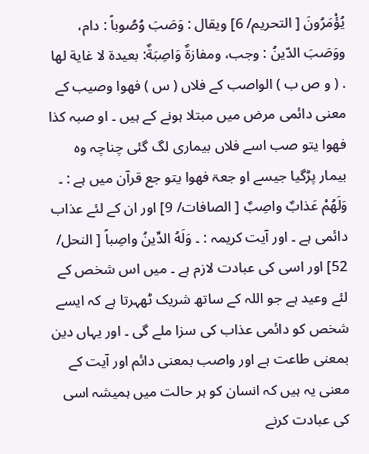يُؤْمَرُونَ [ التحریم/ 6] ويقال : وَصَبَ وُصُوباً : دام، ووَصَبَ الدّينُ : وجب، ومفازةٌ وَاصِبَةٌ: بعیدة لا غاية لها . ( و ص ب ) الواصب کے فلاں ( س ) فھوا وصیب کے معنی دائمی مرض میں مبتلا ہونے کے ہیں ۔ او صبہ کذا فھوا یتو صب اسے فلاں بیماری لگ گئی چناچہ وہ بیمار پڑگیا جیسے او جعۃ فھوا یتو جع قرآن میں ہے : ۔ وَلَهُمْ عَذابٌ واصِبٌ [ الصافات/ 9] اور ان کے لئے عذاب دائمی ہے ۔ اور آیت کریمہ : ۔ وَلَهُ الدِّينُ واصِباً [ النحل/ 52] اور اسی کی عبادت لازم ہے ۔ میں اس شخص کے لئے وعید ہے جو اللہ کے ساتھ شریک ٹھہرتا ہے کہ ایسے شخص کو دائمی عذاب کی سزا ملے گی ۔ اور یہاں دین بمعنی طاعت ہے اور واصب بمعنی دائم اور آیت کے معنی یہ ہیں کہ انسان کو ہر حالت میں ہمیشہ اسی کی عبادت کرنے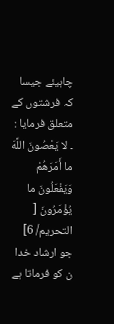چاہیئے جیسا کہ فرشتوں کے متعلق فرمایا : ۔ لا يَعْصُونَ اللَّهَ ما أَمَرَهُمْ وَيَفْعَلُونَ ما يُؤْمَرُونَ [ التحریم/ 6] جو ارشاد خدا ن کو فرماتا ہے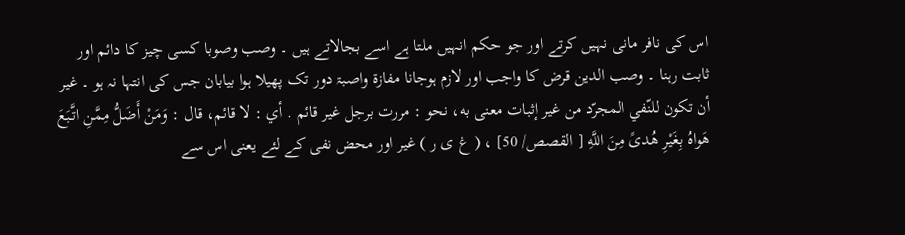اس کی نافر مانی نہیں کرتے اور جو حکم انہیں ملتا ہے اسے بجالاتے ہیں ۔ وصب وصوبا کسی چیز کا دائم اور ثابت رہنا ۔ وصب الدین قرض کا واجب اور لازم ہوجانا مفازۃ واصبۃ دور تک پھیلا ہوا بیابان جس کی انتہا نہ ہو ۔ غير أن تکون للنّفي المجرّد من غير إثبات معنی به، نحو : مررت برجل غير قائم . أي : لا قائم، قال : وَمَنْ أَضَلُّ مِمَّنِ اتَّبَعَ هَواهُ بِغَيْرِ هُدىً مِنَ اللَّهِ [ القصص/ 50] ، ( غ ی ر ) غیر اور محض نفی کے لئے یعنی اس سے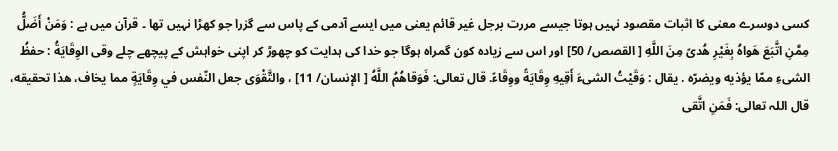کسی دوسرے معنی کا اثبات مقصود نہیں ہوتا جیسے مررت برجل غیر قائم یعنی میں ایسے آدمی کے پاس سے گزرا جو کھڑا نہیں تھا ۔ قرآن میں ہے : وَمَنْ أَضَلُّ مِمَّنِ اتَّبَعَ هَواهُ بِغَيْرِ هُدىً مِنَ اللَّهِ [ القصص/ 50] اور اس سے زیادہ کون گمراہ ہوگا جو خدا کی ہدایت کو چھوڑ کر اپنی خواہش کے پیچھے چلے وقی الوِقَايَةُ : حفظُ الشیءِ ممّا يؤذيه ويضرّه . يقال : وَقَيْتُ الشیءَ أَقِيهِ وِقَايَةً ووِقَاءً. قال تعالی: فَوَقاهُمُ اللَّهُ [ الإنسان/ 11] ، والتَّقْوَى جعل النّفس في وِقَايَةٍ مما يخاف، هذا تحقیقه، قال اللہ تعالی: فَمَنِ اتَّقى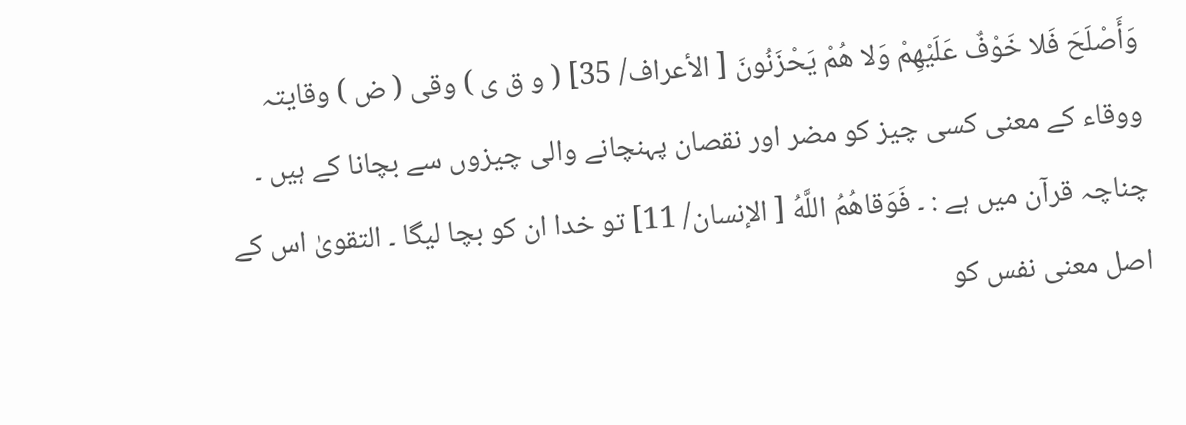وَأَصْلَحَ فَلا خَوْفٌ عَلَيْهِمْ وَلا هُمْ يَحْزَنُونَ [ الأعراف/ 35] ( و ق ی ) وقی ( ض ) وقایتہ ووقاء کے معنی کسی چیز کو مضر اور نقصان پہنچانے والی چیزوں سے بچانا کے ہیں ۔ چناچہ قرآن میں ہے : ۔ فَوَقاهُمُ اللَّهُ [ الإنسان/ 11] تو خدا ان کو بچا لیگا ۔ التقویٰ اس کے اصل معنی نفس کو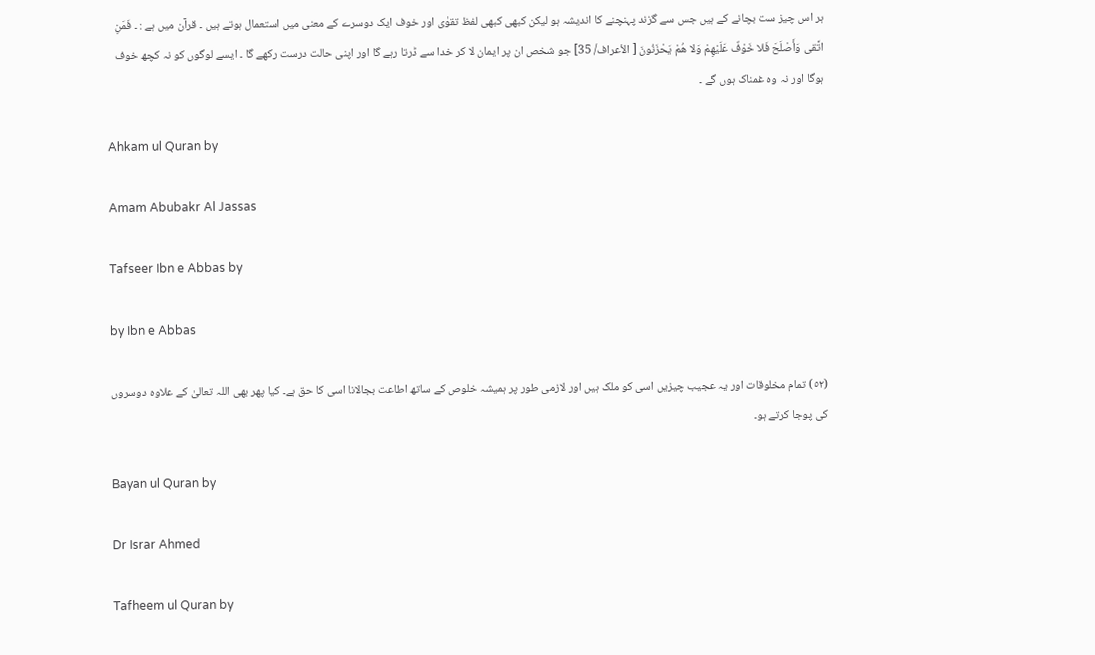ہر اس چیز ست بچانے کے ہیں جس سے گزند پہنچنے کا اندیشہ ہو لیکن کبھی کبھی لفظ تقوٰی اور خوف ایک دوسرے کے معنی میں استعمال ہوتے ہیں ۔ قرآن میں ہے : ۔ فَمَنِ اتَّقى وَأَصْلَحَ فَلا خَوْفٌ عَلَيْهِمْ وَلا هُمْ يَحْزَنُونَ [ الأعراف/ 35] جو شخص ان پر ایمان لا کر خدا سے ڈرتا رہے گا اور اپنی حالت درست رکھے گا ۔ ایسے لوگوں کو نہ کچھ خوف ہوگا اور نہ وہ غمناک ہوں گے ۔

Ahkam ul Quran by

Amam Abubakr Al Jassas

Tafseer Ibn e Abbas by

by Ibn e Abbas

(٥٢) تمام مخلوقات اور یہ عجیب چیزیں اسی کو ملک ہیں اور لازمی طور پر ہمیشہ خلوص کے ساتھ اطاعت بجالانا اسی کا حق ہے۔ کیا پھر بھی اللہ تعالیٰ کے علاوہ دوسروں کی پوجا کرتے ہو۔

Bayan ul Quran by

Dr Israr Ahmed

Tafheem ul Quran by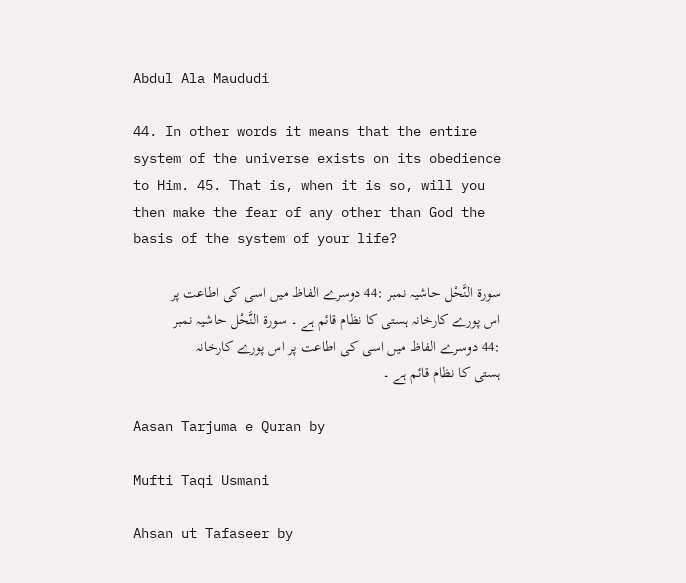Abdul Ala Maududi

44. In other words it means that the entire system of the universe exists on its obedience to Him. 45. That is, when it is so, will you then make the fear of any other than God the basis of the system of your life?

سورة النَّحْل حاشیہ نمبر :44 دوسرے الفاظ میں اسی کی اطاعت پر اس پورے کارخانہ ہستی کا نظام قائم ہے ۔ سورة النَّحْل حاشیہ نمبر :44 دوسرے الفاظ میں اسی کی اطاعت پر اس پورے کارخانہ ہستی کا نظام قائم ہے ۔

Aasan Tarjuma e Quran by

Mufti Taqi Usmani

Ahsan ut Tafaseer by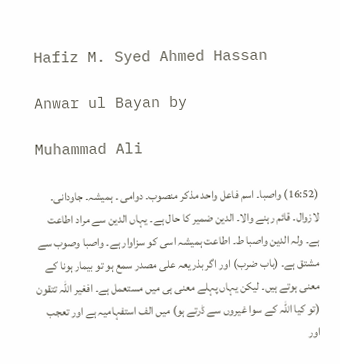Hafiz M. Syed Ahmed Hassan

Anwar ul Bayan by

Muhammad Ali

(16:52) واصبا۔ اسم فاعل واحد مذکر منصوب۔ دوامی ۔ ہمیشہ۔ جاودانی۔ لازوال۔ قائم رہنے والا۔ الدین ضمیر کا حال ہے۔ یہاں الدین سے مراد اطاعت ہے۔ ولہ الدین واصبا ط۔ اطاعت ہمیشہ اسی کو سزاوار ہے۔ واصبا وصوب سے مشتق ہے۔ (باب ضرب) اور اگر بذریعہ علی مصدر سمع ہو تو بیمار ہونا کے معنی ہوتے ہیں۔ لیکن یہاں پہلے معنی ہی میں مستعمل ہے۔ افغیر اللہ تتقون (تو کیا اللہ کے سوا غیروں سے ڈرتے ہو) میں الف استفہامیہ ہے اور تعجب اور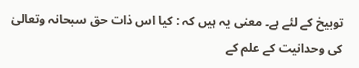توبیخ کے لئے ہے۔ معنی یہ ہیں کہ : کیا اس ذات حق سبحانہ وتعالیٰ کی وحدانیت کے علم کے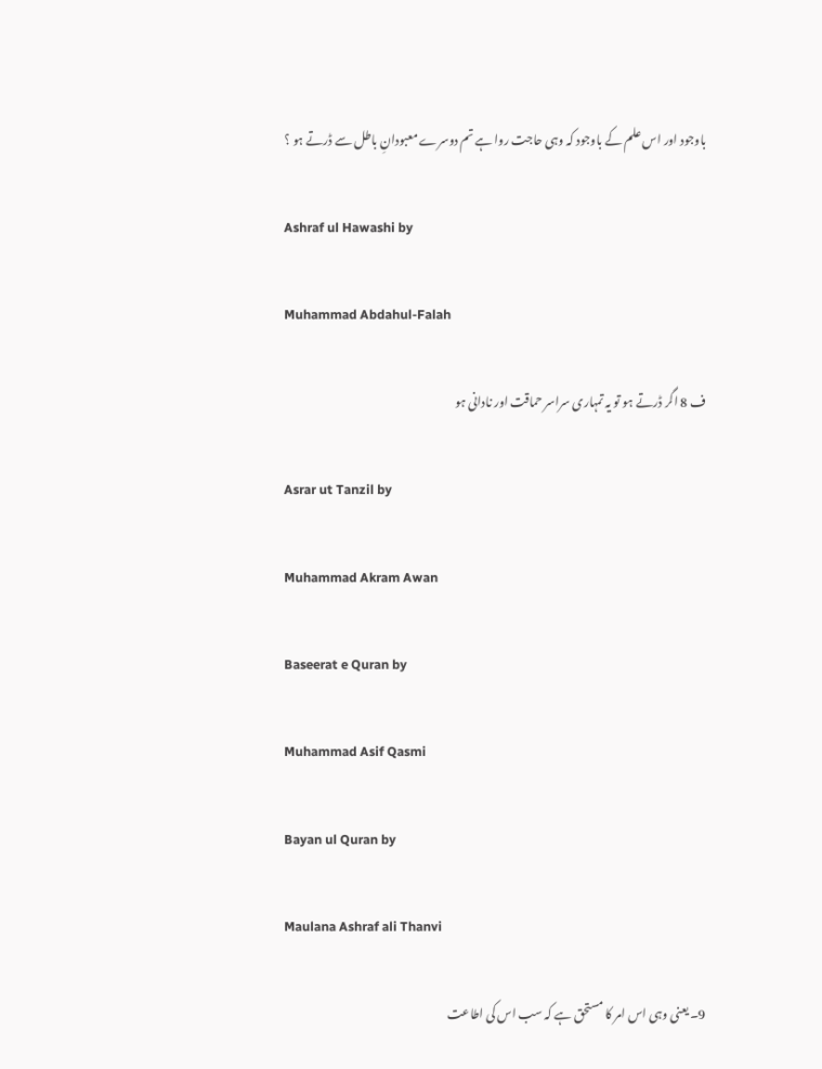باوجود اور اس علم کے باوجود کہ وہی حاجت روا ہے تم دوسرے معبودانِ باطل سے ڈرتے ہو ؟

Ashraf ul Hawashi by

Muhammad Abdahul-Falah

ف 8 اگر ڈرتے ہو تو یہ تمہاری سراسر حماقت اور نادانی ہو

Asrar ut Tanzil by

Muhammad Akram Awan

Baseerat e Quran by

Muhammad Asif Qasmi

Bayan ul Quran by

Maulana Ashraf ali Thanvi

9۔ یعنی وہی اس امر کا مستحق ہے کہ سب اس کی اطاعت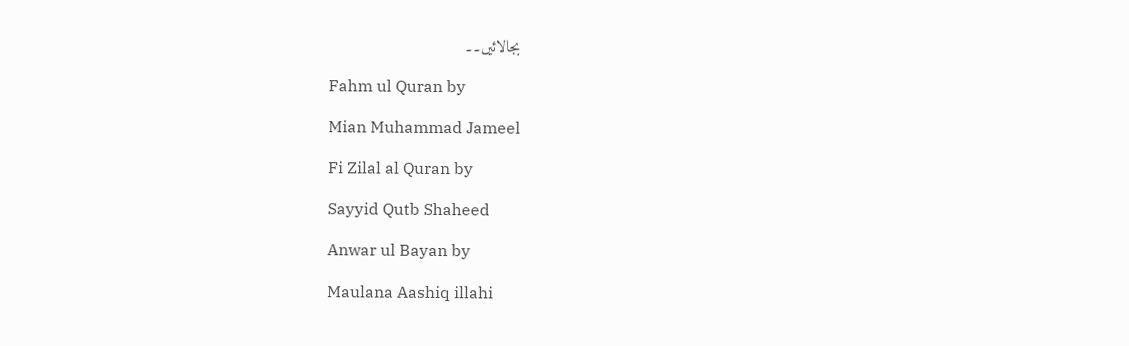بجالائیں۔۔

Fahm ul Quran by

Mian Muhammad Jameel

Fi Zilal al Quran by

Sayyid Qutb Shaheed

Anwar ul Bayan by

Maulana Aashiq illahi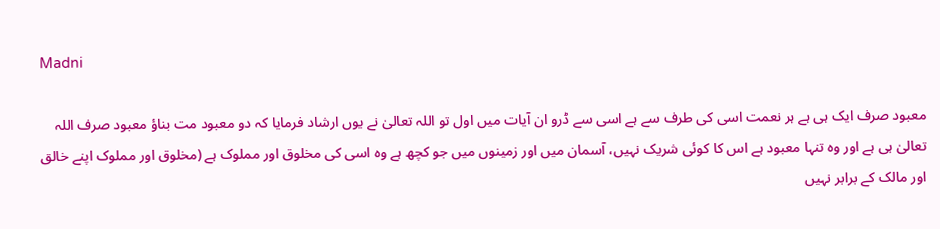Madni

معبود صرف ایک ہی ہے ہر نعمت اسی کی طرف سے ہے اسی سے ڈرو ان آیات میں اول تو اللہ تعالیٰ نے یوں ارشاد فرمایا کہ دو معبود مت بناؤ معبود صرف اللہ تعالیٰ ہی ہے اور وہ تنہا معبود ہے اس کا کوئی شریک نہیں، آسمان میں اور زمینوں میں جو کچھ ہے وہ اسی کی مخلوق اور مملوک ہے (مخلوق اور مملوک اپنے خالق اور مالک کے برابر نہیں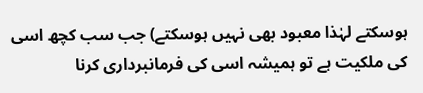ہوسکتے لہٰذا معبود بھی نہیں ہوسکتے) جب سب کچھ اسی کی ملکیت ہے تو ہمیشہ اسی کی فرمانبرداری کرنا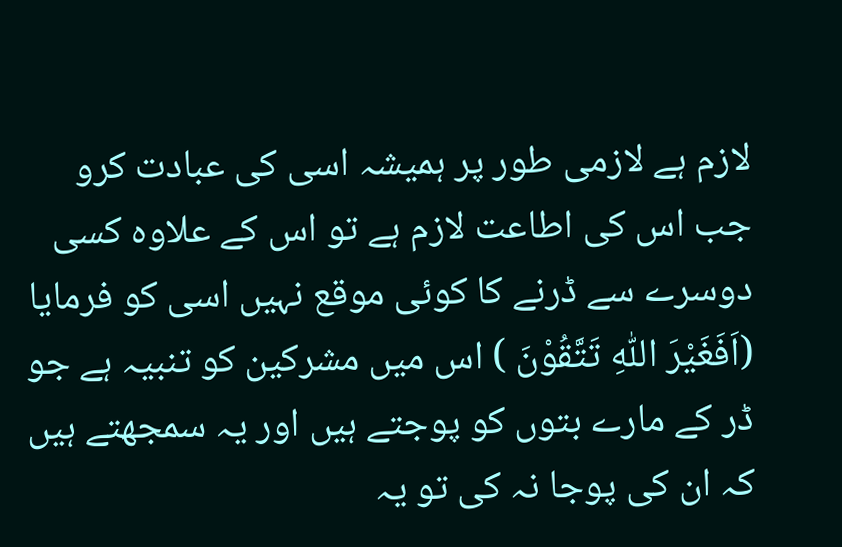لازم ہے لازمی طور پر ہمیشہ اسی کی عبادت کرو جب اس کی اطاعت لازم ہے تو اس کے علاوہ کسی دوسرے سے ڈرنے کا کوئی موقع نہیں اسی کو فرمایا (اَفَغَیْرَ اللّٰہِ تَتَّقُوْنَ ) اس میں مشرکین کو تنبیہ ہے جو ڈر کے مارے بتوں کو پوجتے ہیں اور یہ سمجھتے ہیں کہ ان کی پوجا نہ کی تو یہ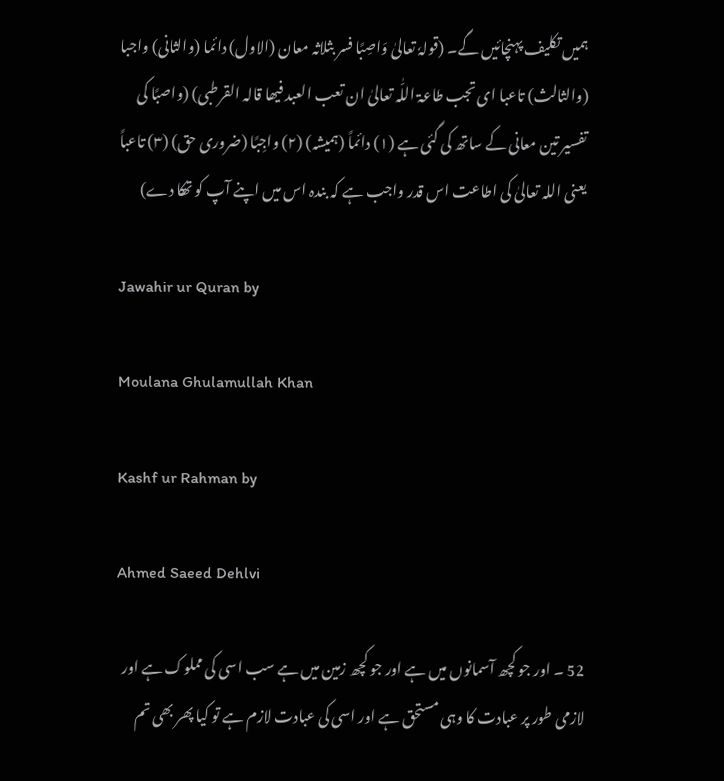ہمیں تکلیف پہنچائیں گے۔ (قولہٗ تعالیٰ وَاصِبًا فسر بثلاثہ معان (الاول) دائما (والثانی) واجبا (والثالث) تاعبا ای تجب طاعۃ اللّٰہ تعالیٰ ان تعب العبد فیھا قالہ القرطبی) (واصبًا کی تفسیر تین معانی کے ساتھ کی گئی ہے (١) دائماً (ہمیشہ) (٢) واجِبًا (ضروری حق) (٣) تاعباً یعنی اللہ تعالیٰ کی اطاعت اس قدر واجب ہے کہ بندہ اس میں اپنے آپ کو تھکا دے)

Jawahir ur Quran by

Moulana Ghulamullah Khan

Kashf ur Rahman by

Ahmed Saeed Dehlvi

52 ۔ اور جو کچھ آسمانوں میں ہے اور جو کچھ زمین میں ہے سب اسی کی مملوک ہے اور لازمی طور پر عبادت کا وہی مستحق ہے اور اسی کی عبادت لازم ہے تو کیا پھر بھی تم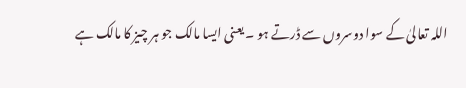اللہ تعالیٰ کے سوا دوسروں سے ڈرتے ہو ۔ یعنی ایسا مالک جو ہر چیز کا مالک ہے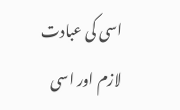اسی کی عبادت لازم اور اسی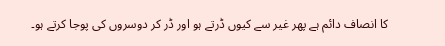کا انصاف دائم ہے پھر غیر سے کیوں ڈرتے ہو اور ڈر کر دوسروں کی پوجا کرتے ہو۔